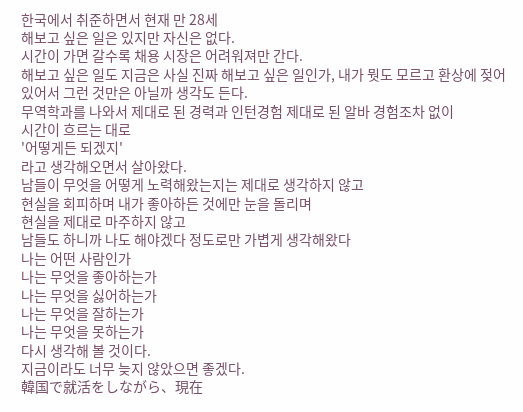한국에서 취준하면서 현재 만 28세
해보고 싶은 일은 있지만 자신은 없다.
시간이 가면 갈수록 채용 시장은 어려워져만 간다.
해보고 싶은 일도 지금은 사실 진짜 해보고 싶은 일인가, 내가 뭣도 모르고 환상에 젖어있어서 그런 것만은 아닐까 생각도 든다.
무역학과를 나와서 제대로 된 경력과 인턴경험 제대로 된 알바 경험조차 없이
시간이 흐르는 대로
'어떻게든 되겠지'
라고 생각해오면서 살아왔다.
남들이 무엇을 어떻게 노력해왔는지는 제대로 생각하지 않고
현실을 회피하며 내가 좋아하든 것에만 눈을 돌리며
현실을 제대로 마주하지 않고
남들도 하니까 나도 해야겠다 정도로만 가볍게 생각해왔다
나는 어떤 사람인가
나는 무엇을 좋아하는가
나는 무엇을 싫어하는가
나는 무엇을 잘하는가
나는 무엇을 못하는가
다시 생각해 볼 것이다.
지금이라도 너무 늦지 않았으면 좋겠다.
韓国で就活をしながら、現在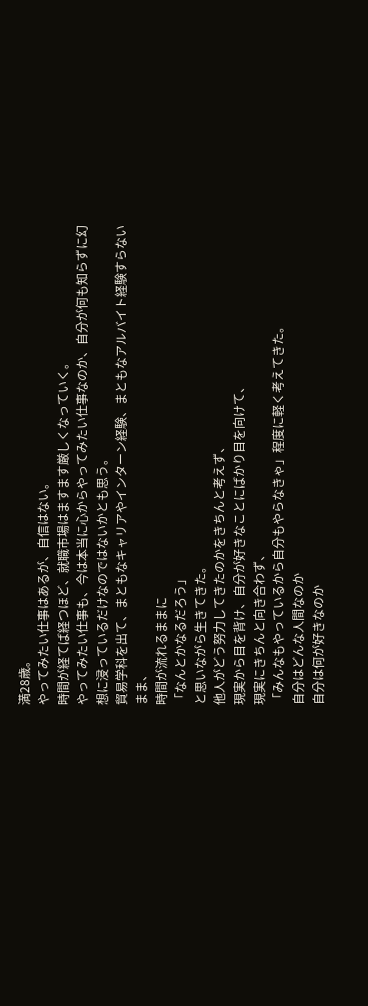満28歳。
やってみたい仕事はあるが、自信はない。
時間が経てば経つほど、就職市場はますます厳しくなっていく。
やってみたい仕事も、今は本当に心からやってみたい仕事なのか、自分が何も知らずに幻想に浸っているだけなのではないかとも思う。
貿易学科を出て、まともなキャリアやインターン経験、まともなアルバイト経験すらないまま、
時間が流れるままに
「なんとかなるだろう」
と思いながら生きてきた。
他人がどう努力してきたのかをきちんと考えず、
現実から目を背け、自分が好きなことにばかり目を向けて、
現実にきちんと向き合わず、
「みんなもやっているから自分もやらなきゃ」程度に軽く考えてきた。
自分はどんな人間なのか
自分は何が好きなのか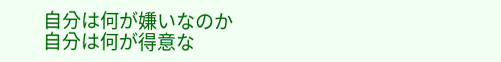自分は何が嫌いなのか
自分は何が得意な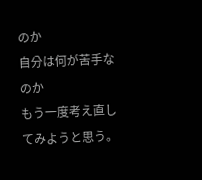のか
自分は何が苦手なのか
もう一度考え直してみようと思う。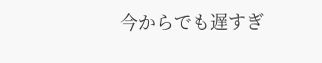今からでも遅すぎ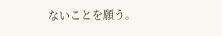ないことを願う。